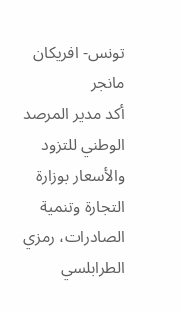تونس- افريكان مانجر
أكد مدير المرصد الوطني للتزود والأسعار بوزارة التجارة وتنمية الصادرات، رمزي الطرابلسي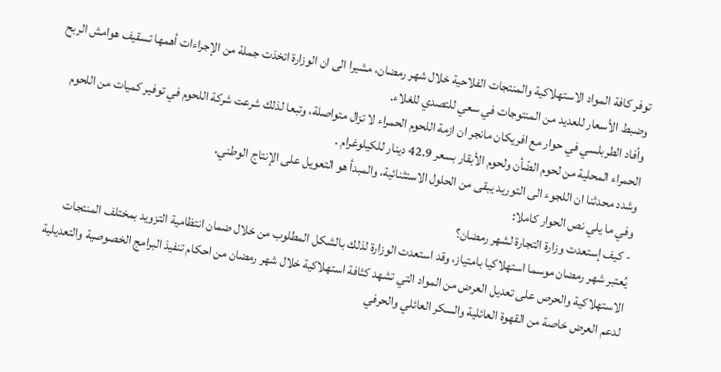توفر كافة المواد الاستهلاكية والمنتجات الفلاحية خلال شهر رمضان، مشيرا الى ان الوزارة اتخذت جملة من الإجراءات أهمها تسقيف هوامش الربح وضبط الأسعار للعديد من المنتوجات في سعي للتصدي للغلاء.
وأفاد الطربلسي في حوار مع افريكان مانجر ان ازمة اللحوم الحمراء لا تزال متواصلة، وتبعا لذلك شرعت شركة اللحوم في توفير كميات من اللحوم الحمراء المحلية من لحوم الضّأن ولحوم الأبقار بسعر 42.9 دينار للكيلوغرام .
وشدد محدثنا ان اللجوء الى التوريد يبقى من الحلول الاستثنائية، والمبدأ هو التعويل على الإنتاج الوطني.
وفي ما يلي نص الحوار كاملا:
- كيف إستعدت وزارة التجارة لشهر رمضان؟
يُعتبر شهر رمضان موسما استهلاكيا بامتياز، وقد استعدت الوزارة لذلك بالشكل المطلوب من خلال ضمان انتظامية التزويد بمختلف المنتجات الاستهلاكية والحرص على تعديل العرض من المواد التي تشهد كثافة استهلاكية خلال شهر رمضان من احكام تنفيذ البرامج الخصوصية والتعديلية لدعم العرض خاصة من القهوة العائلية والسكر العائلي والحرفي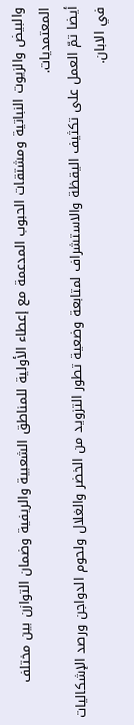والبيض والزيوت النباتية ومشتقات الحبوب المدعمة مع إعطاء الأولية للمناطق الشعبية والريفية وضمان التوازن بين مختلف المعتمديات.
أيضا تمّ العمل على تكثيف اليقظة والاستشراف لمتابعة وضعية تطور التزويد من الخضر والغلال ولحوم الدواجن ورصد الإشكاليات في الابان.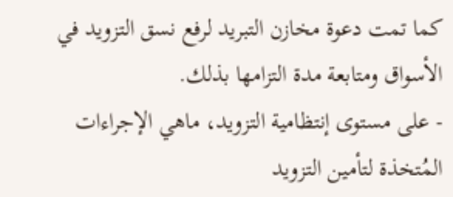كما تمت دعوة مخازن التبريد لرفع نسق التزويد في الأسواق ومتابعة مدة التزامها بذلك.
- على مستوى إنتظامية التزويد، ماهي الإجراءات المُتخذة لتأمين التزويد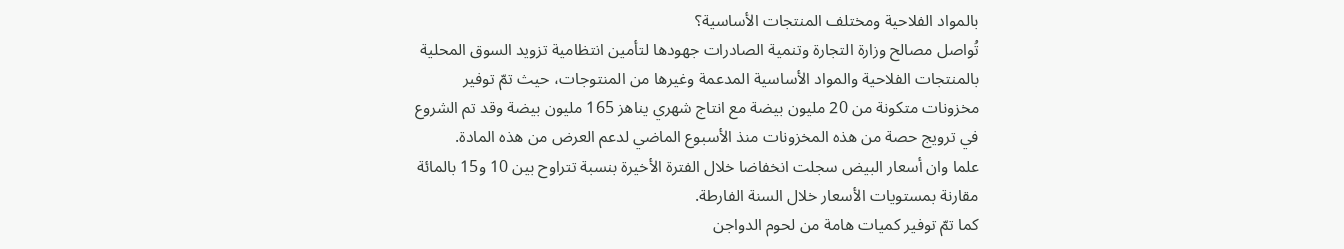بالمواد الفلاحية ومختلف المنتجات الأساسية؟
تُواصل مصالح وزارة التجارة وتنمية الصادرات جهودها لتأمين انتظامية تزويد السوق المحلية بالمنتجات الفلاحية والمواد الأساسية المدعمة وغيرها من المنتوجات، حيث تمّ توفير مخزونات متكونة من 20 مليون بيضة مع انتاج شهري يناهز 165 مليون بيضة وقد تم الشروع في ترويج حصة من هذه المخزونات منذ الأسبوع الماضي لدعم العرض من هذه المادة.
علما وان أسعار البيض سجلت انخفاضا خلال الفترة الأخيرة بنسبة تتراوح بين 10 و15 بالمائة مقارنة بمستويات الأسعار خلال السنة الفارطة.
كما تمّ توفير كميات هامة من لحوم الدواجن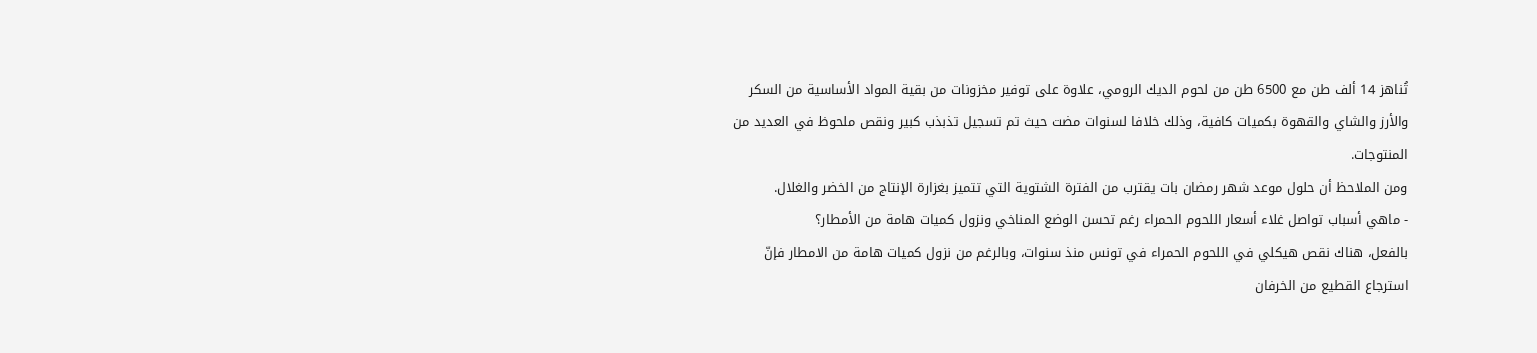تُناهز 14 ألف طن مع 6500 طن من لحوم الديك الرومي، علاوة على توفير مخزونات من بقية المواد الأساسية من السكر والأرز والشاي والقهوة بكميات كافية، وذلك خلافا لسنوات مضت حيث تم تسجيل تذبذب كبير ونقص ملحوظ في العديد من المنتوجات.
ومن الملاحظ أن حلول موعد شهر رمضان بات يقترب من الفترة الشتوية التي تتميز بغزارة الإنتاج من الخضر والغلال.
- ماهي أسباب تواصل غلاء أسعار اللحوم الحمراء رغم تحسن الوضع المناخي ونزول كميات هامة من الأمطار؟
بالفعل، هناك نقص هيكلي في اللحوم الحمراء في تونس منذ سنوات، وبالرغم من نزول كميات هامة من الامطار فإنّ استرجاع القطيع من الخرفان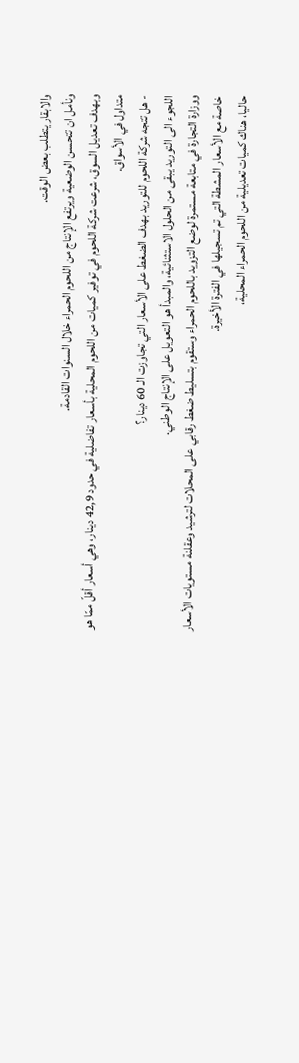والابقار يتطلب بعض الوقت.
ونأمل ان تتحسن الوضعية ويرتفع الإنتاج من اللحوم الحمراء خلال السنوات القادمة.
وبهدف تعديل السوق، شرعت شركة اللحوم في توفير كميات من اللحوم المحلية بأسعار تفاضلية في حدود 42,9 دينار، وهي أسعار أقلّ ممّا هو متداول في الأسواق.
- هل تتجه شركة اللحوم للتوريد بهدف الضغط على الأسعار التي تجاوزت الـ 60 دينار؟
اللجوء الى التوريد يبقى من الحلول الاستثنائية، والمبدأ هو التعويل على الإنتاج الوطني.
ووزارة التجارة في متابعة مستمرة لوضع التزويد باللحوم الحمراء وستقوم بتسليط ضغط رقابي على المحلات لترشيد وعقلنة مستويات الأسعار خاصة مع الأسعار المشطة التي تم تسجيلها في الفترة الأخيرة.
حاليا، هناك كميات تعديلية من اللحوم الحمراء المحلية،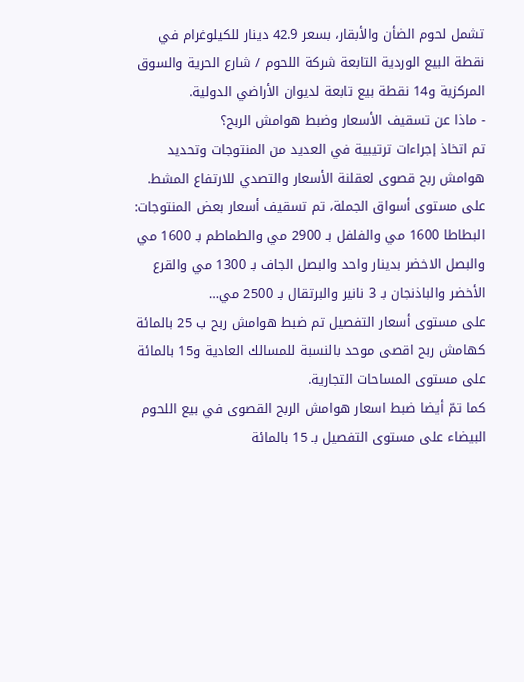تشمل لحوم الضأن والأبقار، بسعر 42.9 دينار للكيلوغرام في نقطة البيع الوردية التابعة شركة اللحوم / شارع الحرية والسوق المركزية و14 نقطة بيع تابعة لديوان الأراضي الدولية.
- ماذا عن تسقيف الأسعار وضبط هوامش الربح؟
تم اتخاذ إجراءات ترتيبية في العديد من المنتوجات وتحديد هوامش ربح قصوى لعقلنة الأسعار والتصدي للارتفاع المشط.
على مستوى أسواق الجملة، تم تسقيف أسعار بعض المنتوجات: البطاطا 1600 مي والفلفل بـ 2900 مي والطماطم بـ 1600 مي والبصل الاخضر بدينار واحد والبصل الجاف بـ 1300 مي والقرع الأخضر والباذنجان بـ 3 نانير والبرتقال بـ 2500 مي…
على مستوى أسعار التفصيل تم ضبط هوامش ربح ب 25 بالمائة كهامش ربح اقصى موحد بالنسبة للمسالك العادية و15 بالمائة على مستوى المساحات التجارية.
كما تمّ أيضا ضبط اسعار هوامش الربح القصوى في بيع اللحوم البيضاء على مستوى التفصيل بـ 15 بالمائة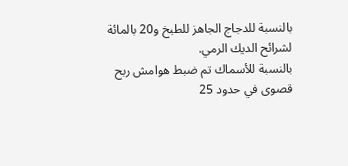بالنسبة للدجاج الجاهز للطبخ و20 بالمائة لشرائح الديك الرمي.
بالنسبة للأسماك تم ضبط هوامش ربح قصوى في حدود 25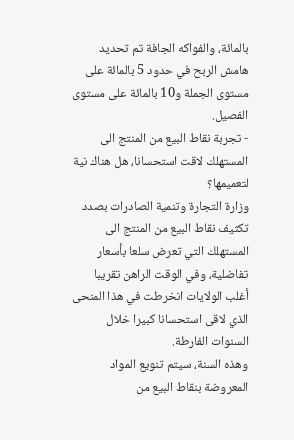بالمائة، والفواكه الجافة تم تحديد هامش الربح في حدود 5 بالمائة على مستوى الجملة و10 بالمائة على مستوى الفصيل.
- تجربة نقاط البيع من المنتج الى المستهلك لاقت استحسانا، هل هناك نية لتعميمها؟
وزارة التجارة وتنمية الصادرات بصدد تكثيف نقاط البيع من المنتج الى المستهلك التي تعرض سلعا بأسعار تفاضلية، وفي الوقت الراهن تقريبا أغلب الولايات انخرطت في هذا المنحى الذي لاقى استحسانا كبيرا خلال السنوات الفارطة.
وهذه السنة، سيتم تنويع المواد المعروضة بنقاط البيع من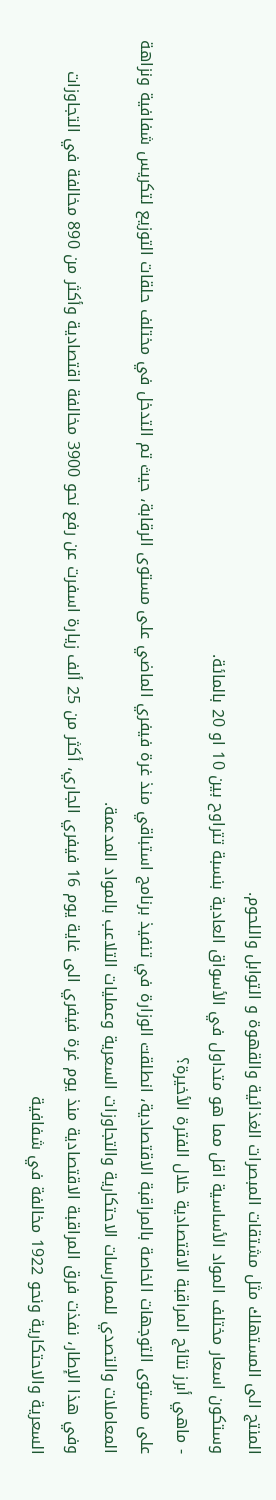المنتج الى المستهلك مثل مشتقات المبصرات الغذائية والقهوة و التوابل واللحوم.
وستكون اسعار مختلف المواد الأساسية اقل مما هو متداول في الأسواق العادية بنسبة تتراوح بين 10 او 20 بالمائة.
- ماهي أبرز نتائج المراقبة الاقتصادية خلال الفترة الأخيرة؟
على مستوى التوجهات الخاصة بالمراقبة الاقتصادية، انطلقت الوزارة في تنفيذ برنامج استباقي منذ غرة فيفري الماضي على مستوى الرقابة، حيث تم التدخل في مختلف حلقات التوزيع لتكريس شفافية ونزاهة المعاملات والتصدي للممارسات الاحتكارية والتجاوزات السعرية وعمليات التلاعب بالمواد المدعمة.
وفي هذا الإطار، نفذت فرق المراقبة الاقتصادية منذ يوم غرة فيفري الى غاية يوم 16 فيفري الجاري، أكثر من 25 ألف زيارة اسفرت عن رفع نحو 3900 مخالفة اقتصادية وأكثر من 890 مخالفة في التجاوزات السعرية والاحتكارية ونحو 1922 مخالفة في شفافية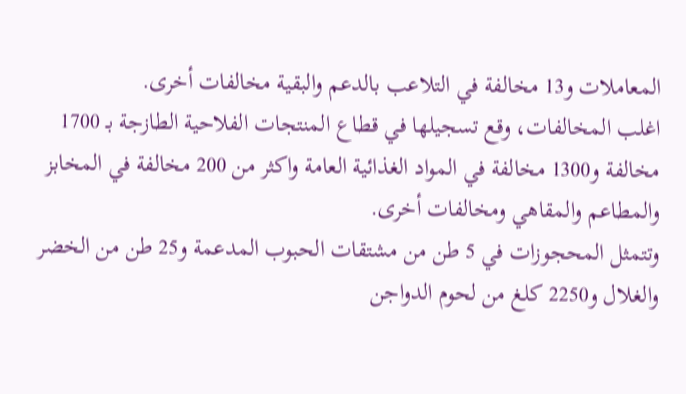المعاملات و13 مخالفة في التلاعب بالدعم والبقية مخالفات أخرى.
اغلب المخالفات، وقع تسجيلها في قطاع المنتجات الفلاحية الطازجة بـ 1700 مخالفة و1300 مخالفة في المواد الغذائية العامة واكثر من 200 مخالفة في المخابز والمطاعم والمقاهي ومخالفات أخرى.
وتتمثل المحجوزات في 5 طن من مشتقات الحبوب المدعمة و25 طن من الخضر والغلال و2250 كلغ من لحوم الدواجن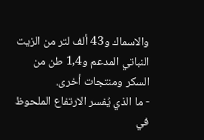والاسماك و43 ألف لتر من الزيت النباتي المدعم و1,4 طن من السكر ومنتجات أخرى.
- ما الذي يُفسر الارتفاع الملحوظ في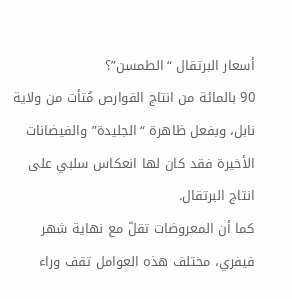أسعار البرتقال “الطمسن”؟
90 بالمائة من انتاج القوارص مُتأت من ولاية نابل، وبفعل ظاهرة “الجليدة” والفيضانات الأخيرة فقد كان لها انعكاس سلبي على انتاج البرتقال.
كما أن المعروضات تقلّ مع نهاية شهر فيفري، مختلف هذه العوامل تقف وراء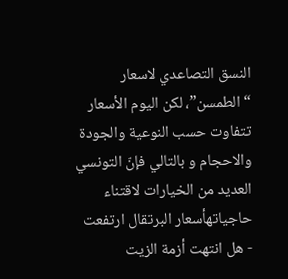النسق التصاعدي لاسعار “الطمسن”، لكن اليوم الأسعار تتفاوت حسب النوعية والجودة والاحجام و بالتالي فإنّ التونسي العديد من الخيارات لاقتناء حاجياتهأسعار البرتقال ارتفعت
- هل انتهت أزمة الزيت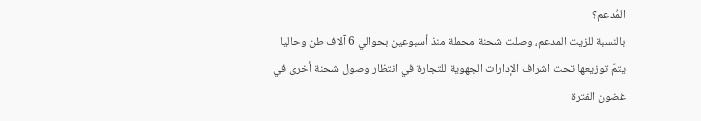المُدعم؟
بالنسبة للزيت المدعم، وصلت شحنة محملة منذ أسبوعين بحوالي 6 آلاف طن وحاليا يتمّ توزيعها تحت اشراف الإدارات الجهوية للتجارة في انتظار وصول شحنة أخرى في غضون الفترة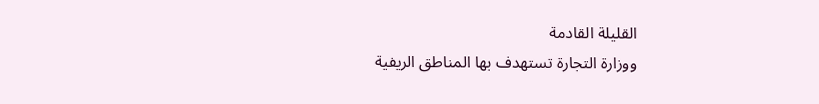القليلة القادمة
ووزارة التجارة تستهدف بها المناطق الريفية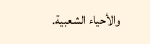والأحياء الشعبية.